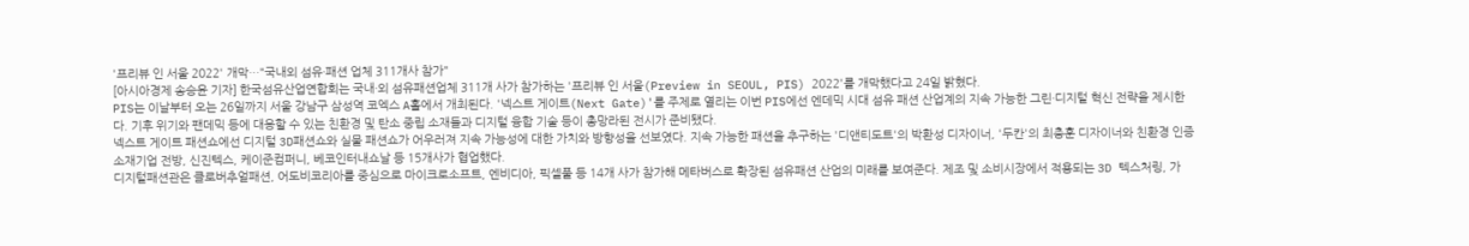'프리뷰 인 서울 2022' 개막…"국내외 섬유·패션 업체 311개사 참가"
[아시아경제 송승윤 기자] 한국섬유산업연합회는 국내·외 섬유패션업체 311개 사가 참가하는 '프리뷰 인 서울(Preview in SEOUL, PIS) 2022'를 개막했다고 24일 밝혔다.
PIS는 이날부터 오는 26일까지 서울 강남구 삼성역 코엑스 A홀에서 개최된다. '넥스트 게이트(Next Gate)'를 주제로 열리는 이번 PIS에선 엔데믹 시대 섬유 패션 산업계의 지속 가능한 그린·디지털 혁신 전략을 제시한다. 기후 위기와 팬데믹 등에 대응할 수 있는 친환경 및 탄소 중립 소재들과 디지털 융합 기술 등이 총망라된 전시가 준비됐다.
넥스트 게이트 패션쇼에선 디지털 3D패션쇼와 실물 패션쇼가 어우러져 지속 가능성에 대한 가치와 방향성을 선보였다. 지속 가능한 패션을 추구하는 '디앤티도트'의 박환성 디자이너, '두칸'의 최충훈 디자이너와 친환경 인증 소재기업 전방, 신진텍스, 케이준컴퍼니, 베코인터내쇼날 등 15개사가 협업했다.
디지털패션관은 클로버추얼패션, 어도비코리아를 중심으로 마이크로소프트, 엔비디아, 픽셀풀 등 14개 사가 참가해 메타버스로 확장된 섬유패션 산업의 미래를 보여준다. 제조 및 소비시장에서 적용되는 3D 텍스처링, 가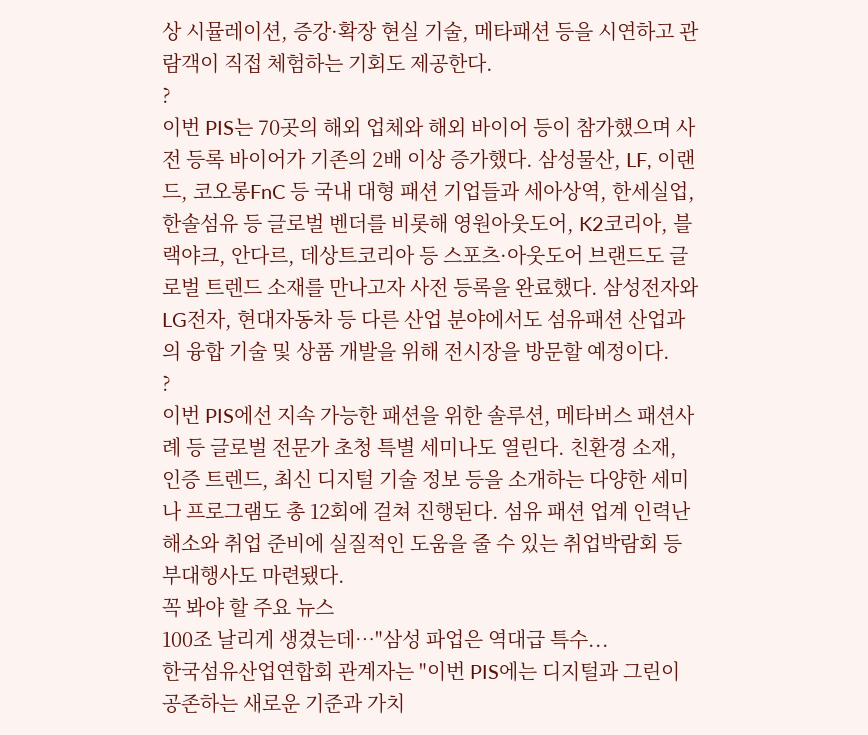상 시뮬레이션, 증강·확장 현실 기술, 메타패션 등을 시연하고 관람객이 직접 체험하는 기회도 제공한다.
?
이번 PIS는 70곳의 해외 업체와 해외 바이어 등이 참가했으며 사전 등록 바이어가 기존의 2배 이상 증가했다. 삼성물산, LF, 이랜드, 코오롱FnC 등 국내 대형 패션 기업들과 세아상역, 한세실업, 한솔섬유 등 글로벌 벤더를 비롯해 영원아웃도어, K2코리아, 블랙야크, 안다르, 데상트코리아 등 스포츠·아웃도어 브랜드도 글로벌 트렌드 소재를 만나고자 사전 등록을 완료했다. 삼성전자와 LG전자, 현대자동차 등 다른 산업 분야에서도 섬유패션 산업과의 융합 기술 및 상품 개발을 위해 전시장을 방문할 예정이다.
?
이번 PIS에선 지속 가능한 패션을 위한 솔루션, 메타버스 패션사례 등 글로벌 전문가 초청 특별 세미나도 열린다. 친환경 소재, 인증 트렌드, 최신 디지털 기술 정보 등을 소개하는 다양한 세미나 프로그램도 총 12회에 걸쳐 진행된다. 섬유 패션 업계 인력난 해소와 취업 준비에 실질적인 도움을 줄 수 있는 취업박람회 등 부대행사도 마련됐다.
꼭 봐야 할 주요 뉴스
100조 날리게 생겼는데…"삼성 파업은 역대급 특수...
한국섬유산업연합회 관계자는 "이번 PIS에는 디지털과 그린이 공존하는 새로운 기준과 가치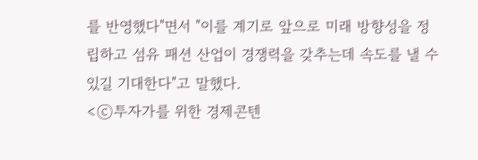를 반영했다"면서 "이를 계기로 앞으로 미래 방향성을 정립하고 섬유 패션 산업이 경쟁력을 갖추는데 속도를 낼 수 있길 기대한다"고 말했다.
<ⓒ투자가를 위한 경제콘텐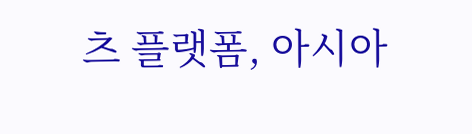츠 플랫폼, 아시아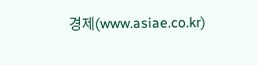경제(www.asiae.co.kr)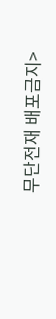무단전재 배포금지>